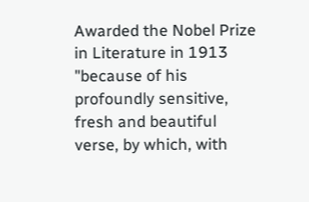Awarded the Nobel Prize in Literature in 1913 "because of his profoundly sensitive, fresh and beautiful verse, by which, with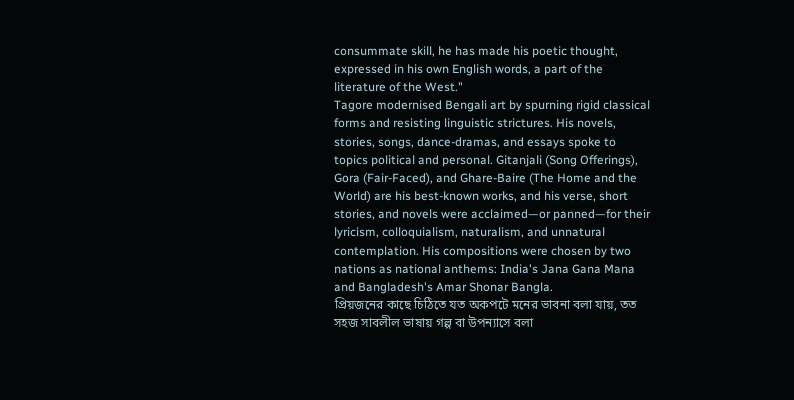consummate skill, he has made his poetic thought, expressed in his own English words, a part of the literature of the West."
Tagore modernised Bengali art by spurning rigid classical forms and resisting linguistic strictures. His novels, stories, songs, dance-dramas, and essays spoke to topics political and personal. Gitanjali (Song Offerings), Gora (Fair-Faced), and Ghare-Baire (The Home and the World) are his best-known works, and his verse, short stories, and novels were acclaimed—or panned—for their lyricism, colloquialism, naturalism, and unnatural contemplation. His compositions were chosen by two nations as national anthems: India's Jana Gana Mana and Bangladesh's Amar Shonar Bangla.
প্রিয়জনের কাছে চিঠিতে যত অকপটে মনের ভাবনা বলা যায়, তত সহজ সাবলীল ভাষায় গল্প বা উপন্যাসে বলা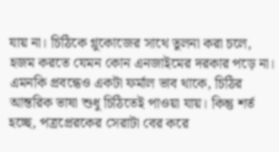যায় না। চিঠিকে গ্লুকোজের সাথে তুলনা করা চলে, হজম করতে যেমন কোন এনজাইমের দরকার পড়ে না। এমনকি প্রবন্ধেও একটা ফর্মাল ভাব থাকে, চিঠির আন্তরিক ভাষা শুধু চিঠিতেই পাওয়া যায়। কিন্তু শর্ত হচ্ছে, পত্রপ্রেরকের সেরাটা বের করে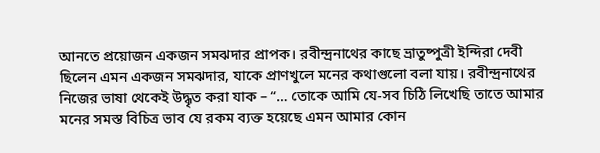আনতে প্রয়োজন একজন সমঝদার প্রাপক। রবীন্দ্রনাথের কাছে ভ্রাতুষ্পুত্রী ইন্দিরা দেবী ছিলেন এমন একজন সমঝদার, যাকে প্রাণখুলে মনের কথাগুলো বলা যায়। রবীন্দ্রনাথের নিজের ভাষা থেকেই উদ্ধৃত করা যাক – “… তোকে আমি যে-সব চিঠি লিখেছি তাতে আমার মনের সমস্ত বিচিত্র ভাব যে রকম ব্যক্ত হয়েছে এমন আমার কোন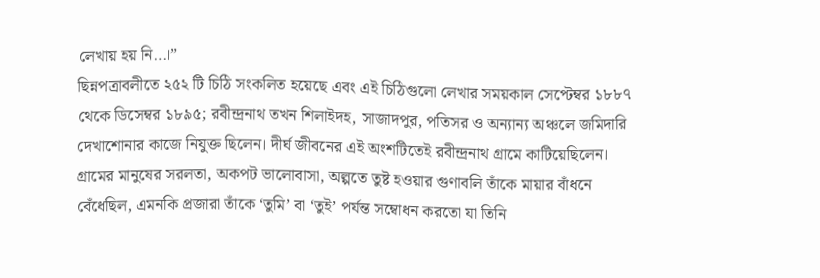লেখায় হয় নি…।”
ছিন্নপত্রাবলীতে ২৫২ টি চিঠি সংকলিত হয়েছে এবং এই চিঠিগুলো লেখার সময়কাল সেপ্টেম্বর ১৮৮৭ থেকে ডিসেম্বর ১৮৯৫; রবীন্দ্রনাথ তখন শিলাইদহ, সাজাদপুর, পতিসর ও অন্যান্য অঞ্চলে জমিদারি দেখাশোনার কাজে নিযুক্ত ছিলেন। দীর্ঘ জীবনের এই অংশটিতেই রবীন্দ্রনাথ গ্রামে কাটিয়েছিলেন। গ্রামের মানুষের সরলতা, অকপট ভালোবাসা, অল্পতে তুষ্ট হওয়ার গুণাবলি তাঁকে মায়ার বাঁধনে বেঁধেছিল, এমনকি প্রজারা তাঁকে ‘তুমি’ বা ‘তুই’ পর্যন্ত সম্বোধন করতো যা তিনি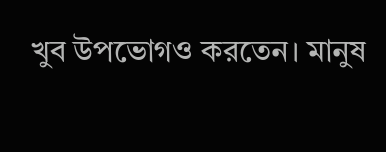খুব উপভোগও করতেন। মানুষ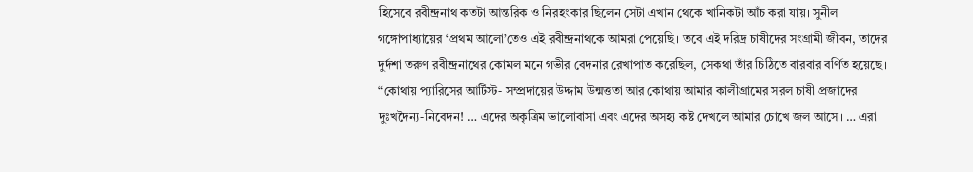হিসেবে রবীন্দ্রনাথ কতটা আন্তরিক ও নিরহংকার ছিলেন সেটা এখান থেকে খানিকটা আঁচ করা যায়। সুনীল গঙ্গোপাধ্যায়ের ‘প্রথম আলো’তেও এই রবীন্দ্রনাথকে আমরা পেয়েছি। তবে এই দরিদ্র চাষীদের সংগ্রামী জীবন, তাদের দুর্দশা তরুণ রবীন্দ্রনাথের কোমল মনে গভীর বেদনার রেখাপাত করেছিল, সেকথা তাঁর চিঠিতে বারবার বর্ণিত হয়েছে। “কোথায় প্যারিসের আর্টিস্ট- সম্প্রদায়ের উদ্দাম উন্মত্ততা আর কোথায় আমার কালীগ্রামের সরল চাষী প্রজাদের দুঃখদৈন্য-নিবেদন! … এদের অকৃত্রিম ভালোবাসা এবং এদের অসহ্য কষ্ট দেখলে আমার চোখে জল আসে। … এরা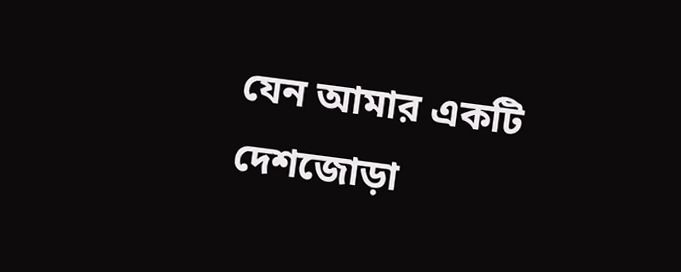যেন আমার একটি দেশজোড়া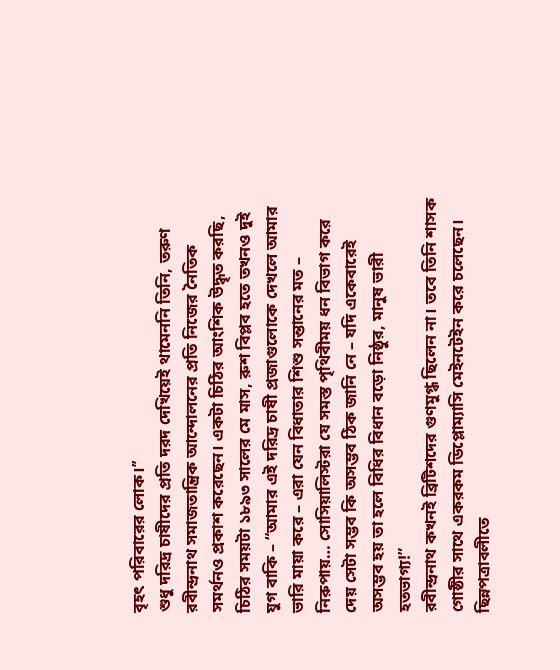বৃহৎ পরিবারের লোক।’’
শুধু দরিদ্র চাষীদের প্রতি দরদ দেখিয়েই থামেননি তিনি, তরুণ রবীন্দ্রনাথ সমাজতান্ত্রিক আন্দোলনের প্রতি নিজের নৈতিক সমর্থনও প্রকাশ করেছেন। একটা চিঠির আংশিক উদ্ধৃত করছি, চিঠির সময়টা ১৮৯৩ সালের মে মাস, রুশ বিপ্লব হতে তখনও দুই যুগ বাকি – “আমার এই দরিদ্র চাষী প্রজাগুলোকে দেখলে আমার ভারি মায়া করে – এরা যেন বিধাতার শিশু সন্তানের মত – নিরুপায়… সোসিয়ালিস্টরা যে সমস্ত পৃথিবীময় ধন বিভাগ করে দেয় সেটা সম্ভব কি অসম্ভব ঠিক জানি নে – যদি একেবারেই অসম্ভব হয় তা হলে বিধির বিধান বড়ো নিষ্ঠুর, মানুষ ভারী হতভাগ্য!”
রবীন্দ্রনাথ কখনই ব্রিটিশদের গুণমুগ্ধ ছিলেন না। তবে তিনি শাসক গোষ্ঠীর সাথে একরকম ডিপ্লোম্যাসি মেইনটেইন করে চলেছেন। ছিন্নপত্রাবলীতে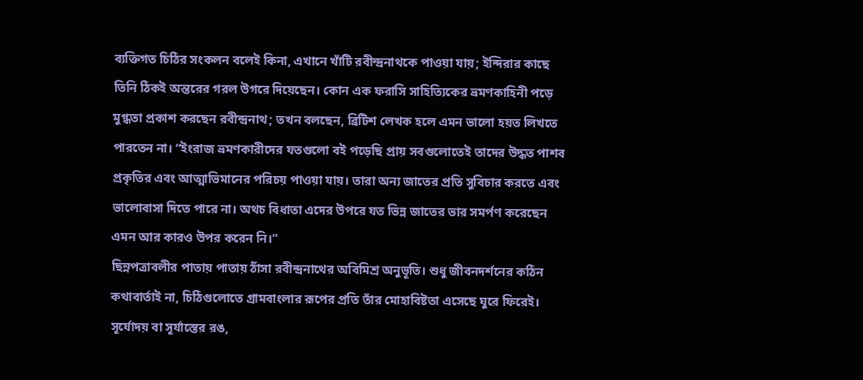ব্যক্তিগত চিঠির সংকলন বলেই কিনা, এখানে খাঁটি রবীন্দ্রনাথকে পাওয়া যায়; ইন্দিরার কাছে তিনি ঠিকই অন্তরের গরল উগরে দিয়েছেন। কোন এক ফরাসি সাহিত্যিকের ভ্রমণকাহিনী পড়ে মুগ্ধতা প্রকাশ করছেন রবীন্দ্রনাথ; তখন বলছেন, ব্রিটিশ লেখক হলে এমন ভালো হয়ত লিখতে পারতেন না। “ইংরাজ ভ্রমণকারীদের যতগুলো বই পড়েছি প্রায় সবগুলোতেই তাদের উদ্ধত পাশব প্রকৃতির এবং আত্মাভিমানের পরিচয় পাওয়া যায়। তারা অন্য জাতের প্রতি সুবিচার করতে এবং ভালোবাসা দিতে পারে না। অথচ বিধাতা এদের উপরে যত ভিন্ন জাতের ভার সমর্পণ করেছেন এমন আর কারও উপর করেন নি।”
ছিন্নপত্রাবলীর পাতায় পাতায় ঠাঁসা রবীন্দ্রনাথের অবিমিশ্র অনুভূতি। শুধু জীবনদর্শনের কঠিন কথাবার্তাই না, চিঠিগুলোতে গ্রামবাংলার রূপের প্রতি তাঁর মোহাবিষ্টতা এসেছে ঘুরে ফিরেই। সূর্যোদয় বা সূর্যাস্তের রঙ,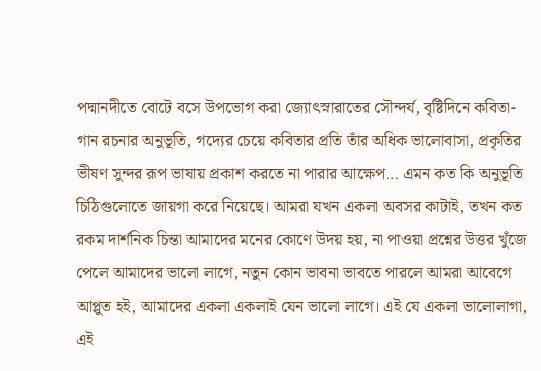পদ্মানদীতে বোটে বসে উপভোগ করা জ্যোৎস্নারাতের সৌন্দর্য, বৃষ্টিদিনে কবিতা-গান রচনার অনুভূতি, গদ্যের চেয়ে কবিতার প্রতি তাঁর অধিক ভালোবাসা, প্রকৃতির ভীষণ সুন্দর রূপ ভাষায় প্রকাশ করতে না পারার আক্ষেপ… এমন কত কি অনুভূতি চিঠিগুলোতে জায়গা করে নিয়েছে। আমরা যখন একলা অবসর কাটাই, তখন কত রকম দার্শনিক চিন্তা আমাদের মনের কোণে উদয় হয়, না পাওয়া প্রশ্নের উত্তর খুঁজে পেলে আমাদের ভালো লাগে, নতুন কোন ভাবনা ভাবতে পারলে আমরা আবেগে আপ্লুত হই, আমাদের একলা একলাই যেন ভালো লাগে। এই যে একলা ভালোলাগা, এই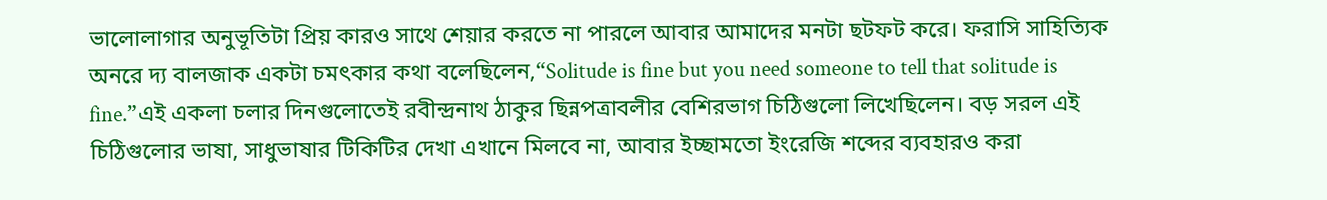ভালোলাগার অনুভূতিটা প্রিয় কারও সাথে শেয়ার করতে না পারলে আবার আমাদের মনটা ছটফট করে। ফরাসি সাহিত্যিক অনরে দ্য বালজাক একটা চমৎকার কথা বলেছিলেন,“Solitude is fine but you need someone to tell that solitude is fine.”এই একলা চলার দিনগুলোতেই রবীন্দ্রনাথ ঠাকুর ছিন্নপত্রাবলীর বেশিরভাগ চিঠিগুলো লিখেছিলেন। বড় সরল এই চিঠিগুলোর ভাষা, সাধুভাষার টিকিটির দেখা এখানে মিলবে না, আবার ইচ্ছামতো ইংরেজি শব্দের ব্যবহারও করা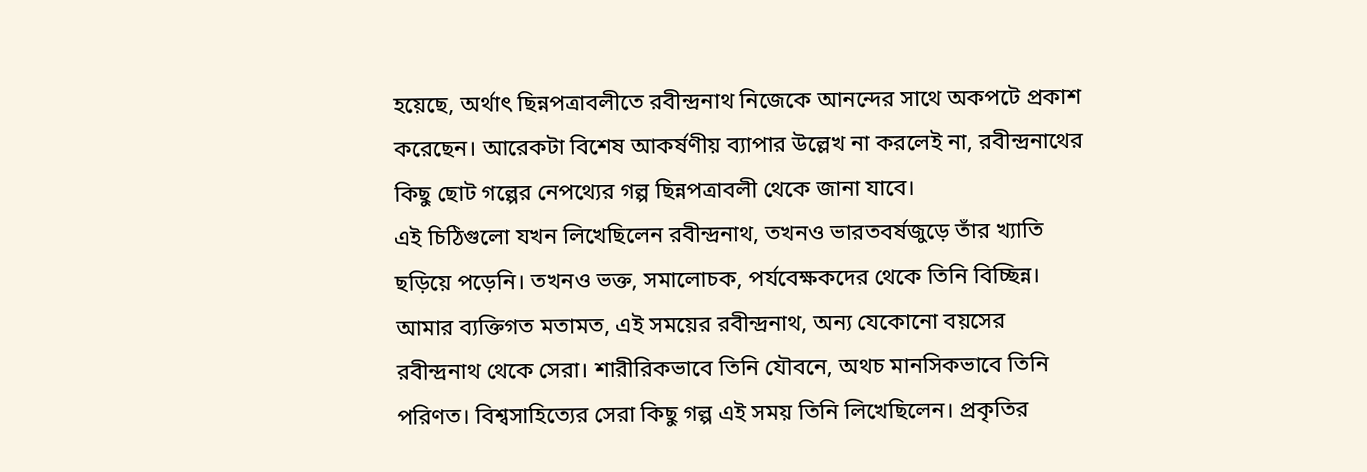হয়েছে, অর্থাৎ ছিন্নপত্রাবলীতে রবীন্দ্রনাথ নিজেকে আনন্দের সাথে অকপটে প্রকাশ করেছেন। আরেকটা বিশেষ আকর্ষণীয় ব্যাপার উল্লেখ না করলেই না, রবীন্দ্রনাথের কিছু ছোট গল্পের নেপথ্যের গল্প ছিন্নপত্রাবলী থেকে জানা যাবে।
এই চিঠিগুলো যখন লিখেছিলেন রবীন্দ্রনাথ, তখনও ভারতবর্ষজুড়ে তাঁর খ্যাতি ছড়িয়ে পড়েনি। তখনও ভক্ত, সমালোচক, পর্যবেক্ষকদের থেকে তিনি বিচ্ছিন্ন। আমার ব্যক্তিগত মতামত, এই সময়ের রবীন্দ্রনাথ, অন্য যেকোনো বয়সের রবীন্দ্রনাথ থেকে সেরা। শারীরিকভাবে তিনি যৌবনে, অথচ মানসিকভাবে তিনি পরিণত। বিশ্বসাহিত্যের সেরা কিছু গল্প এই সময় তিনি লিখেছিলেন। প্রকৃতির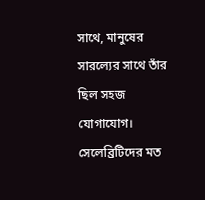সাথে, মানুষের সারল্যের সাথে তাঁর ছিল সহজ যোগাযোগ। সেলেব্রিটিদের মত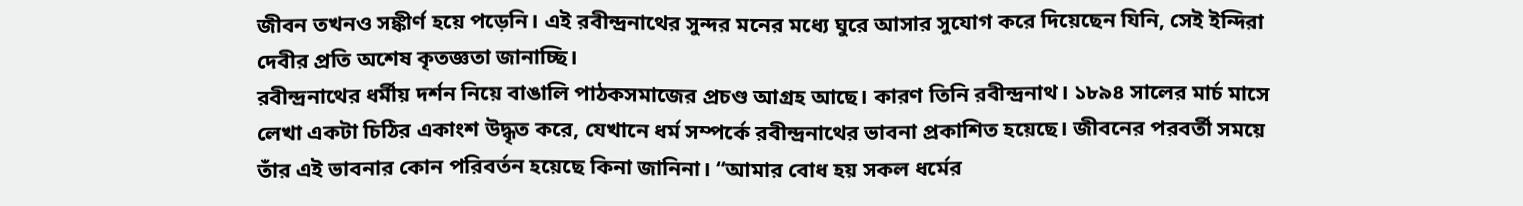জীবন তখনও সঙ্কীর্ণ হয়ে পড়েনি। এই রবীন্দ্রনাথের সুন্দর মনের মধ্যে ঘুরে আসার সুযোগ করে দিয়েছেন যিনি, সেই ইন্দিরা দেবীর প্রতি অশেষ কৃতজ্ঞতা জানাচ্ছি।
রবীন্দ্রনাথের ধর্মীয় দর্শন নিয়ে বাঙালি পাঠকসমাজের প্রচণ্ড আগ্রহ আছে। কারণ তিনি রবীন্দ্রনাথ। ১৮৯৪ সালের মার্চ মাসে লেখা একটা চিঠির একাংশ উদ্ধৃত করে, যেখানে ধর্ম সম্পর্কে রবীন্দ্রনাথের ভাবনা প্রকাশিত হয়েছে। জীবনের পরবর্তী সময়ে তাঁর এই ভাবনার কোন পরিবর্তন হয়েছে কিনা জানিনা। “আমার বোধ হয় সকল ধর্মের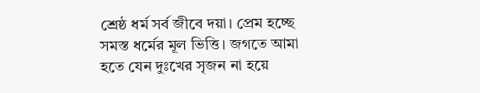শ্রেষ্ঠ ধর্ম সর্ব জীবে দয়া। প্রেম হচ্ছে সমস্ত ধর্মের মূল ভিত্তি। জগতে আমা হতে যেন দুঃখের সৃজন না হয়ে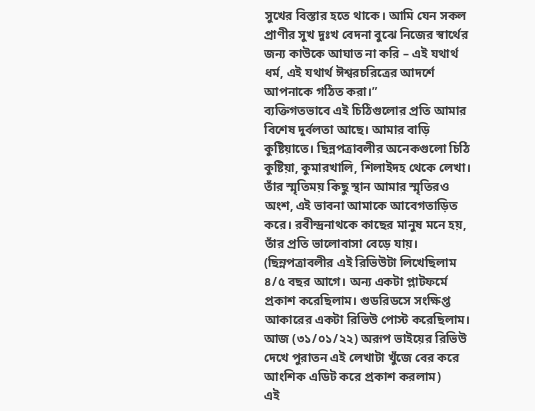সুখের বিস্তার হতে থাকে। আমি যেন সকল প্রাণীর সুখ দুঃখ বেদনা বুঝে নিজের স্বার্থের জন্য কাউকে আঘাত না করি – এই যথার্থ ধর্ম, এই যথার্থ ঈশ্বরচরিত্রের আদর্শে আপনাকে গঠিত করা।”
ব্যক্তিগতভাবে এই চিঠিগুলোর প্রতি আমার বিশেষ দুর্বলতা আছে। আমার বাড়ি কুষ্টিয়াতে। ছিন্নপত্রাবলীর অনেকগুলো চিঠি কুষ্টিয়া, কুমারখালি, শিলাইদহ থেকে লেখা। তাঁর স্মৃতিময় কিছু স্থান আমার স্মৃতিরও অংশ, এই ভাবনা আমাকে আবেগতাড়িত করে। রবীন্দ্রনাথকে কাছের মানুষ মনে হয়, তাঁর প্রতি ভালোবাসা বেড়ে যায়।
(ছিন্নপত্রাবলীর এই রিভিউটা লিখেছিলাম ৪/৫ বছর আগে। অন্য একটা প্লাটফর্মে প্রকাশ করেছিলাম। গুডরিডসে সংক্ষিপ্ত আকারের একটা রিভিউ পোস্ট করেছিলাম। আজ (৩১/০১/২২) অরূপ ভাইয়ের রিভিউ দেখে পুরাতন এই লেখাটা খুঁজে বের করে আংশিক এডিট করে প্রকাশ করলাম)
এই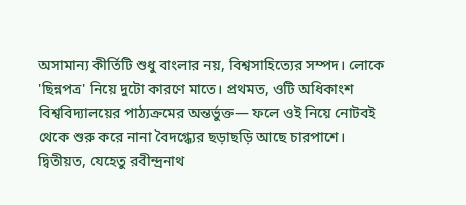অসামান্য কীর্তিটি শুধু বাংলার নয়, বিশ্বসাহিত্যের সম্পদ। লোকে 'ছিন্নপত্র' নিয়ে দুটো কারণে মাতে। প্রথমত, ওটি অধিকাংশ বিশ্ববিদ্যালয়ের পাঠ্যক্রমের অন্তর্ভুক্ত— ফলে ওই নিয়ে নোটবই থেকে শুরু করে নানা বৈদগ্ধ্যের ছড়াছড়ি আছে চারপাশে। দ্বিতীয়ত, যেহেতু রবীন্দ্রনাথ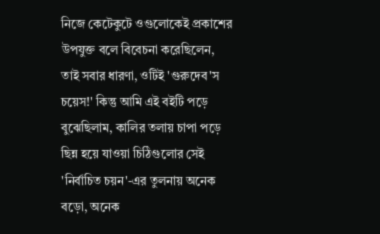নিজে কেটেকুটে ওগুলোকেই প্রকাশের উপযুক্ত বলে বিবেচনা করেছিলেন, তাই সবার ধারণা, ওটিই 'গুরুদেব'স চয়েস!' কিন্তু আমি এই বইটি পড়ে বুঝেছিলাম, কালির তলায় চাপা পড়ে ছিন্ন হয়ে যাওয়া চিঠিগুলোর সেই 'নির্বাচিত চয়ন'-এর তুলনায় অনেক বড়ো, অনেক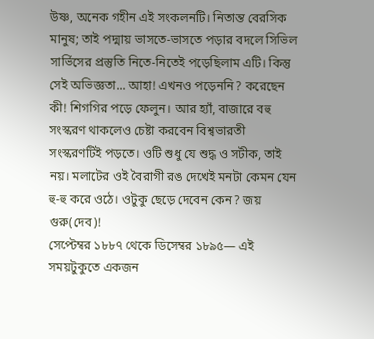উষ্ণ, অনেক গহীন এই সংকলনটি। নিতান্ত বেরসিক মানুষ; তাই পদ্মায় ভাসতে-ভাসতে পড়ার বদলে সিভিল সার্ভিসের প্রস্তুতি নিতে-নিতেই পড়েছিলাম এটি। কিন্তু সেই অভিজ্ঞতা... আহা! এখনও পড়েননি? করেছেন কী! শিগগির পড়ে ফেলুন। আর হ্যাঁ, বাজারে বহু সংস্করণ থাকলেও চেষ্টা করবেন বিশ্বভারতী সংস্করণটিই পড়তে। ওটি শুধু যে শুদ্ধ ও সটীক, তাই নয়। মলাটের ওই বৈরাগী রঙ দেখেই মনটা কেমন যেন হু-হু করে ওঠে। ওটুকু ছেড়ে দেবেন কেন? জয় গুরু(দেব)!
সেপ্টেম্বর ১৮৮৭ থেকে ডিসেম্বর ১৮৯৫— এই সময়টুকুতে একজন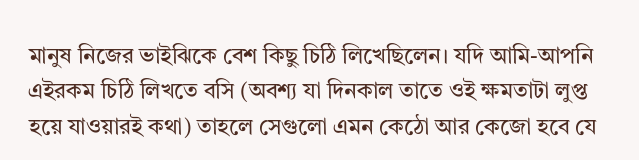মানুষ নিজের ভাইঝিকে বেশ কিছু চিঠি লিখেছিলেন। যদি আমি-আপনি এইরকম চিঠি লিখতে বসি (অবশ্য যা দিনকাল তাতে ওই ক্ষমতাটা লুপ্ত হয়ে যাওয়ারই কথা) তাহলে সেগুলো এমন কেঠো আর কেজো হবে যে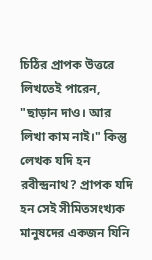চিঠির প্রাপক উত্তরে লিখতেই পারেন, "ছাড়ান দাও। আর লিখা কাম নাই।" কিন্তু লেখক যদি হন রবীন্দ্রনাথ? প্রাপক যদি হন সেই সীমিতসংখ্যক মানুষদের একজন যিনি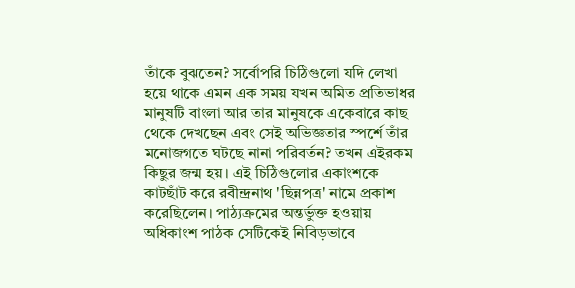তাঁকে বুঝতেন? সর্বোপরি চিঠিগুলো যদি লেখা হয়ে থাকে এমন এক সময় যখন অমিত প্রতিভাধর মানুষটি বাংলা আর তার মানুষকে একেবারে কাছ থেকে দেখছেন এবং সেই অভিজ্ঞতার স্পর্শে তাঁর মনোজগতে ঘটছে নানা পরিবর্তন? তখন এইরকম কিছুর জন্ম হয়। এই চিঠিগুলোর একাংশকে কাটছাঁট করে রবীন্দ্রনাথ 'ছিন্নপত্র' নামে প্রকাশ করেছিলেন। পাঠ্যক্রমের অন্তর্ভুক্ত হওয়ায় অধিকাংশ পাঠক সেটিকেই নিবিড়ভাবে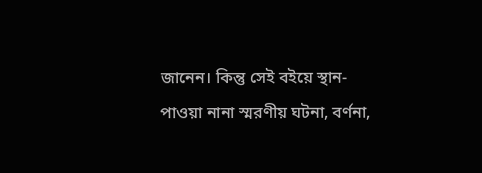জানেন। কিন্তু সেই বইয়ে স্থান-পাওয়া নানা স্মরণীয় ঘটনা, বর্ণনা,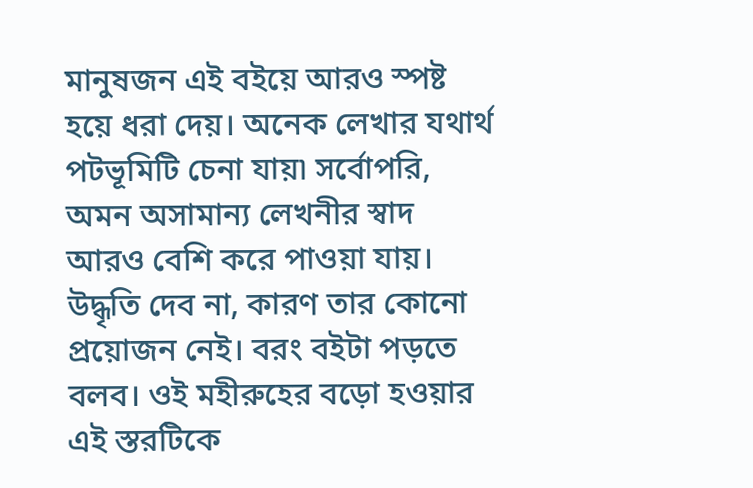মানুষজন এই বইয়ে আরও স্পষ্ট হয়ে ধরা দেয়। অনেক লেখার যথার্থ পটভূমিটি চেনা যায়৷ সর্বোপরি, অমন অসামান্য লেখনীর স্বাদ আরও বেশি করে পাওয়া যায়। উদ্ধৃতি দেব না, কারণ তার কোনো প্রয়োজন নেই। বরং বইটা পড়তে বলব। ওই মহীরুহের বড়ো হওয়ার এই স্তরটিকে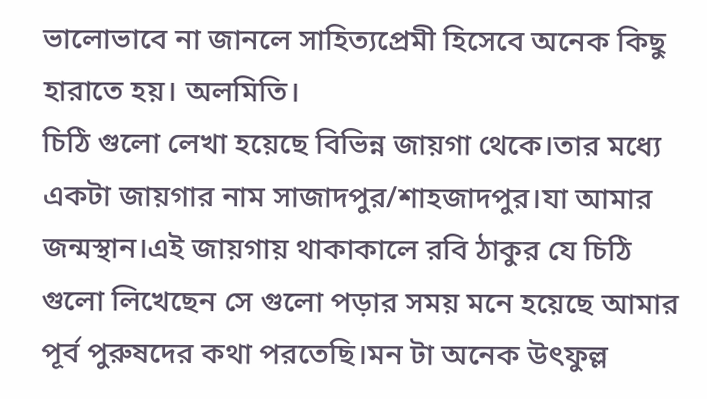ভালোভাবে না জানলে সাহিত্যপ্রেমী হিসেবে অনেক কিছু হারাতে হয়। অলমিতি।
চিঠি গুলো লেখা হয়েছে বিভিন্ন জায়গা থেকে।তার মধ্যে একটা জায়গার নাম সাজাদপুর/শাহজাদপুর।যা আমার জন্মস্থান।এই জায়গায় থাকাকালে রবি ঠাকুর যে চিঠি গুলো লিখেছেন সে গুলো পড়ার সময় মনে হয়েছে আমার পূর্ব পুরুষদের কথা পরতেছি।মন টা অনেক উৎফুল্ল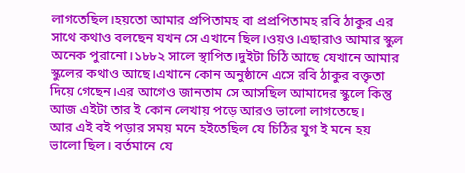লাগতেছিল।হয়তো আমার প্রপিতামহ বা প্রপ্রপিতামহ রবি ঠাকুর এর সাথে কথাও বলছেন যখন সে এখানে ছিল।ওয়ও।এছারাও আমার স্কুল অনেক পুরানো।১৮৮২ সালে স্থাপিত।দুইটা চিঠি আছে যেখানে আমার স্কুলের কথাও আছে।এখানে কোন অনুষ্ঠানে এসে রবি ঠাকুর বক্তৃতা দিয়ে গেছেন।এর আগেও জানতাম সে আসছিল আমাদের স্কুলে কিন্তু আজ এইটা তার ই কোন লেখায় পড়ে আরও ভালো লাগতেছে।
আর এই বই পড়ার সময় মনে হইতেছিল যে চিঠির যুগ ই মনে হয় ভালো ছিল। বর্তমানে যে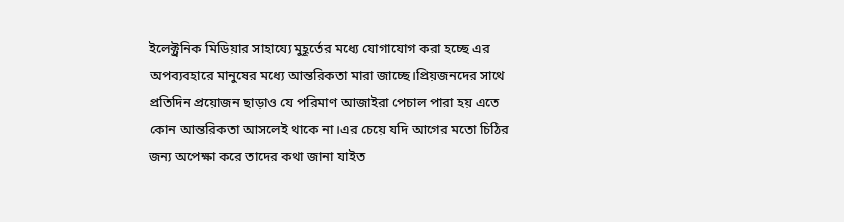ইলেক্ট্রনিক মিডিয়ার সাহায্যে মুহূর্তের মধ্যে যোগাযোগ করা হচ্ছে এর অপব্যবহারে মানুষের মধ্যে আন্তরিকতা মারা জাচ্ছে।প্রিয়জনদের সাথে প্রতিদিন প্রয়োজন ছাড়াও যে পরিমাণ আজাইরা পেচাল পারা হয় এতে কোন আন্তরিকতা আসলেই থাকে না।এর চেয়ে যদি আগের মতো চিঠির জন্য অপেক্ষা করে তাদের কথা জানা যাইত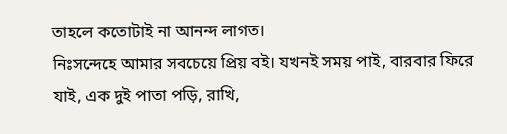তাহলে কতোটাই না আনন্দ লাগত।
নিঃসন্দেহে আমার সবচেয়ে প্রিয় বই। যখনই সময় পাই, বারবার ফিরে যাই, এক দুই পাতা পড়ি, রাখি,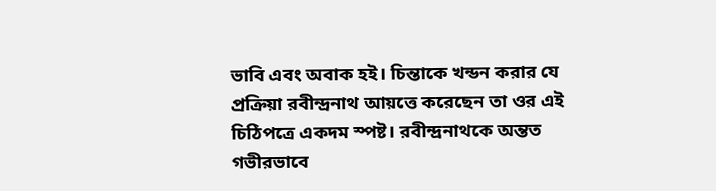ভাবি এবং অবাক হই। চিন্তাকে খন্ডন করার যে প্রক্রিয়া রবীন্দ্রনাথ আয়ত্তে করেছেন তা ওর এই চিঠিপত্রে একদম স্পষ্ট। রবীন্দ্রনাথকে অন্তত গভীরভাবে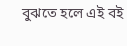বুঝতে হলে এই বই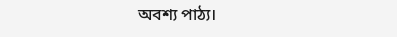অবশ্য পাঠ্য।